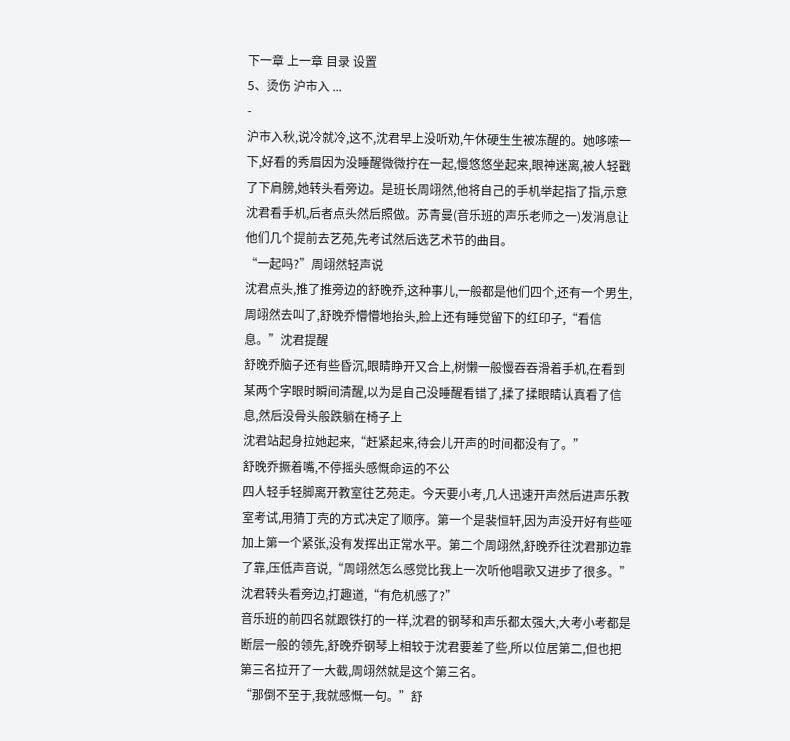下一章 上一章 目录 设置
5、烫伤 沪市入 ...
-
沪市入秋,说冷就冷,这不,沈君早上没听劝,午休硬生生被冻醒的。她哆嗦一下,好看的秀眉因为没睡醒微微拧在一起,慢悠悠坐起来,眼神迷离,被人轻戳了下肩膀,她转头看旁边。是班长周翊然,他将自己的手机举起指了指,示意沈君看手机,后者点头然后照做。苏青曼(音乐班的声乐老师之一)发消息让他们几个提前去艺苑,先考试然后选艺术节的曲目。
“一起吗?”周翊然轻声说
沈君点头,推了推旁边的舒晚乔,这种事儿,一般都是他们四个,还有一个男生,周翊然去叫了,舒晚乔懵懵地抬头,脸上还有睡觉留下的红印子,“看信息。”沈君提醒
舒晚乔脑子还有些昏沉,眼睛睁开又合上,树懒一般慢吞吞滑着手机,在看到某两个字眼时瞬间清醒,以为是自己没睡醒看错了,揉了揉眼睛认真看了信息,然后没骨头般跌躺在椅子上
沈君站起身拉她起来,“赶紧起来,待会儿开声的时间都没有了。”
舒晚乔撅着嘴,不停摇头感慨命运的不公
四人轻手轻脚离开教室往艺苑走。今天要小考,几人迅速开声然后进声乐教室考试,用猜丁壳的方式决定了顺序。第一个是裴恒轩,因为声没开好有些哑加上第一个紧张,没有发挥出正常水平。第二个周翊然,舒晚乔往沈君那边靠了靠,压低声音说,“周翊然怎么感觉比我上一次听他唱歌又进步了很多。”
沈君转头看旁边,打趣道,“有危机感了?”
音乐班的前四名就跟铁打的一样,沈君的钢琴和声乐都太强大,大考小考都是断层一般的领先,舒晚乔钢琴上相较于沈君要差了些,所以位居第二,但也把第三名拉开了一大截,周翊然就是这个第三名。
“那倒不至于,我就感慨一句。”舒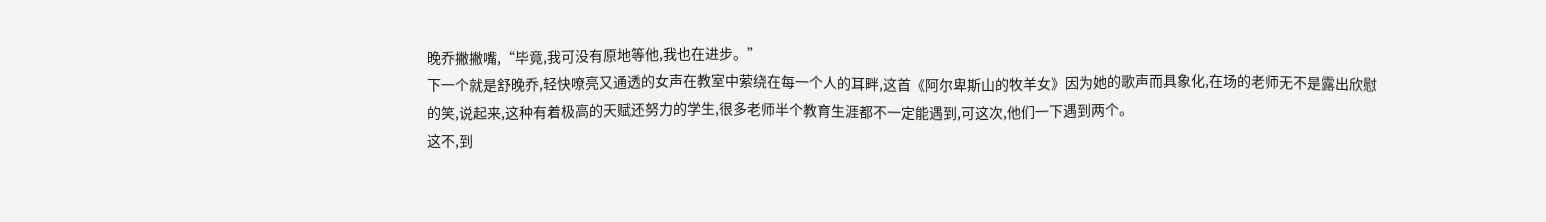晚乔撇撇嘴,“毕竟,我可没有原地等他,我也在进步。”
下一个就是舒晚乔,轻快嘹亮又通透的女声在教室中萦绕在每一个人的耳畔,这首《阿尔卑斯山的牧羊女》因为她的歌声而具象化,在场的老师无不是露出欣慰的笑,说起来,这种有着极高的天赋还努力的学生,很多老师半个教育生涯都不一定能遇到,可这次,他们一下遇到两个。
这不,到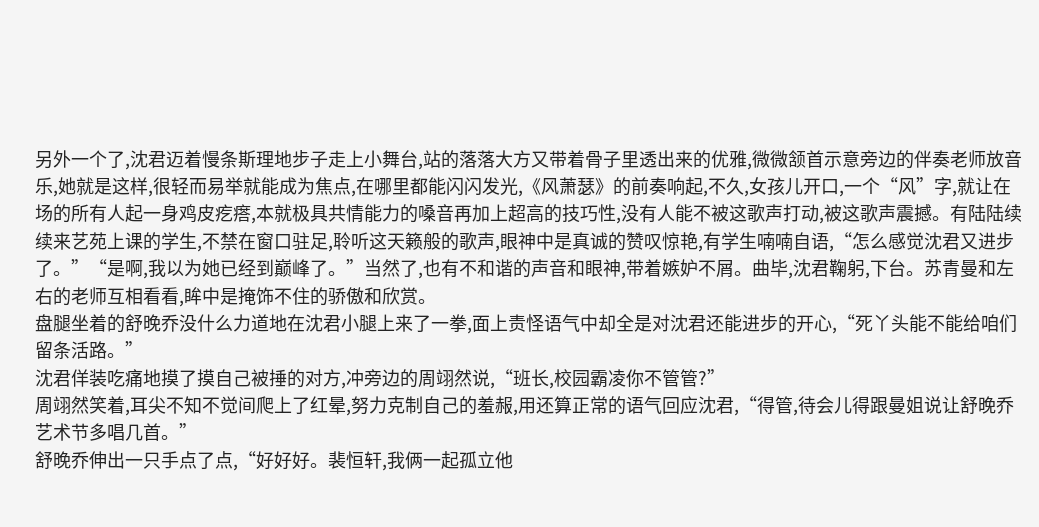另外一个了,沈君迈着慢条斯理地步子走上小舞台,站的落落大方又带着骨子里透出来的优雅,微微颔首示意旁边的伴奏老师放音乐,她就是这样,很轻而易举就能成为焦点,在哪里都能闪闪发光,《风萧瑟》的前奏响起,不久,女孩儿开口,一个“风”字,就让在场的所有人起一身鸡皮疙瘩,本就极具共情能力的嗓音再加上超高的技巧性,没有人能不被这歌声打动,被这歌声震撼。有陆陆续续来艺苑上课的学生,不禁在窗口驻足,聆听这天籁般的歌声,眼神中是真诚的赞叹惊艳,有学生喃喃自语,“怎么感觉沈君又进步了。”“是啊,我以为她已经到巅峰了。”当然了,也有不和谐的声音和眼神,带着嫉妒不屑。曲毕,沈君鞠躬,下台。苏青曼和左右的老师互相看看,眸中是掩饰不住的骄傲和欣赏。
盘腿坐着的舒晚乔没什么力道地在沈君小腿上来了一拳,面上责怪语气中却全是对沈君还能进步的开心,“死丫头能不能给咱们留条活路。”
沈君佯装吃痛地摸了摸自己被捶的对方,冲旁边的周翊然说,“班长,校园霸凌你不管管?”
周翊然笑着,耳尖不知不觉间爬上了红晕,努力克制自己的羞赧,用还算正常的语气回应沈君,“得管,待会儿得跟曼姐说让舒晚乔艺术节多唱几首。”
舒晚乔伸出一只手点了点,“好好好。裴恒轩,我俩一起孤立他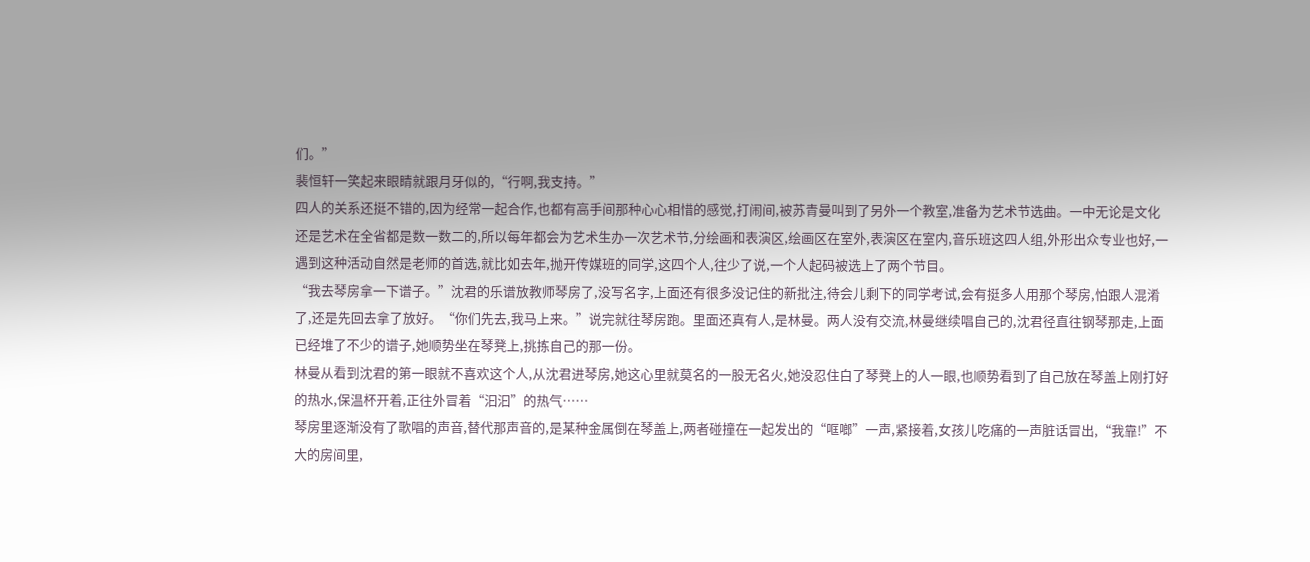们。”
裴恒轩一笑起来眼睛就跟月牙似的,“行啊,我支持。”
四人的关系还挺不错的,因为经常一起合作,也都有高手间那种心心相惜的感觉,打闹间,被苏青曼叫到了另外一个教室,准备为艺术节选曲。一中无论是文化还是艺术在全省都是数一数二的,所以每年都会为艺术生办一次艺术节,分绘画和表演区,绘画区在室外,表演区在室内,音乐班这四人组,外形出众专业也好,一遇到这种活动自然是老师的首选,就比如去年,抛开传媒班的同学,这四个人,往少了说,一个人起码被选上了两个节目。
“我去琴房拿一下谱子。”沈君的乐谱放教师琴房了,没写名字,上面还有很多没记住的新批注,待会儿剩下的同学考试,会有挺多人用那个琴房,怕跟人混淆了,还是先回去拿了放好。“你们先去,我马上来。”说完就往琴房跑。里面还真有人,是林曼。两人没有交流,林曼继续唱自己的,沈君径直往钢琴那走,上面已经堆了不少的谱子,她顺势坐在琴凳上,挑拣自己的那一份。
林曼从看到沈君的第一眼就不喜欢这个人,从沈君进琴房,她这心里就莫名的一股无名火,她没忍住白了琴凳上的人一眼,也顺势看到了自己放在琴盖上刚打好的热水,保温杯开着,正往外冒着“汩汩”的热气……
琴房里逐渐没有了歌唱的声音,替代那声音的,是某种金属倒在琴盖上,两者碰撞在一起发出的“哐啷”一声,紧接着,女孩儿吃痛的一声脏话冒出,“我靠!”不大的房间里,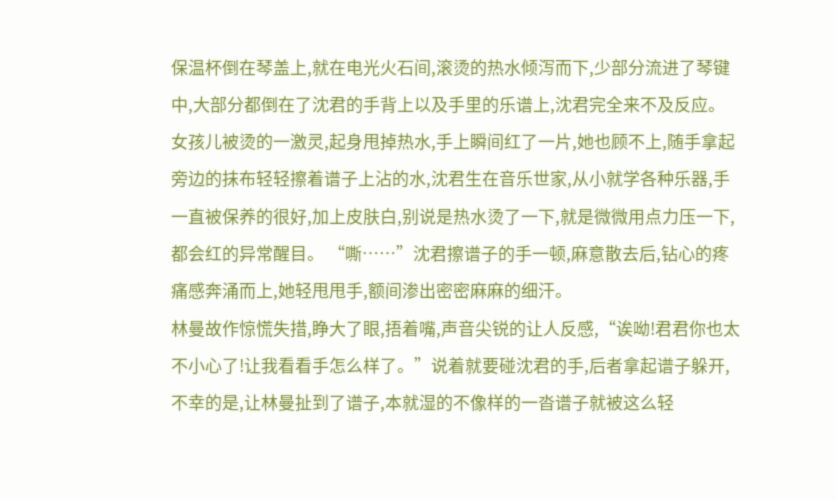保温杯倒在琴盖上,就在电光火石间,滚烫的热水倾泻而下,少部分流进了琴键中,大部分都倒在了沈君的手背上以及手里的乐谱上,沈君完全来不及反应。
女孩儿被烫的一激灵,起身甩掉热水,手上瞬间红了一片,她也顾不上,随手拿起旁边的抹布轻轻擦着谱子上沾的水,沈君生在音乐世家,从小就学各种乐器,手一直被保养的很好,加上皮肤白,别说是热水烫了一下,就是微微用点力压一下,都会红的异常醒目。 “嘶……”沈君擦谱子的手一顿,麻意散去后,钻心的疼痛感奔涌而上,她轻甩甩手,额间渗出密密麻麻的细汗。
林曼故作惊慌失措,睁大了眼,捂着嘴,声音尖锐的让人反感,“诶呦!君君你也太不小心了!让我看看手怎么样了。”说着就要碰沈君的手,后者拿起谱子躲开,不幸的是,让林曼扯到了谱子,本就湿的不像样的一沓谱子就被这么轻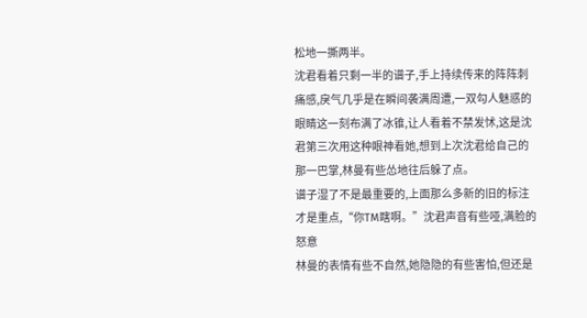松地一撕两半。
沈君看着只剩一半的谱子,手上持续传来的阵阵刺痛感,戾气几乎是在瞬间袭满周遭,一双勾人魅惑的眼睛这一刻布满了冰锥,让人看着不禁发怵,这是沈君第三次用这种眼神看她,想到上次沈君给自己的那一巴掌,林曼有些怂地往后躲了点。
谱子湿了不是最重要的,上面那么多新的旧的标注才是重点,“你TM瞎啊。”沈君声音有些哑,满脸的怒意
林曼的表情有些不自然,她隐隐的有些害怕,但还是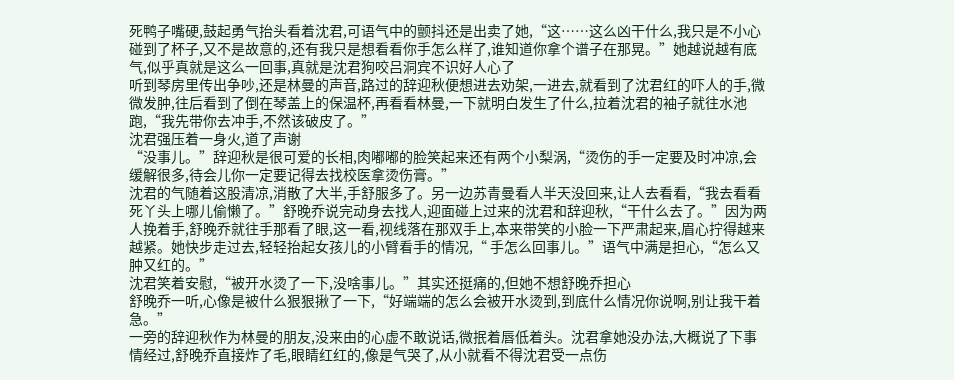死鸭子嘴硬,鼓起勇气抬头看着沈君,可语气中的颤抖还是出卖了她,“这……这么凶干什么,我只是不小心碰到了杯子,又不是故意的,还有我只是想看看你手怎么样了,谁知道你拿个谱子在那晃。”她越说越有底气,似乎真就是这么一回事,真就是沈君狗咬吕洞宾不识好人心了
听到琴房里传出争吵,还是林曼的声音,路过的辞迎秋便想进去劝架,一进去,就看到了沈君红的吓人的手,微微发肿,往后看到了倒在琴盖上的保温杯,再看看林曼,一下就明白发生了什么,拉着沈君的袖子就往水池跑,“我先带你去冲手,不然该破皮了。”
沈君强压着一身火,道了声谢
“没事儿。”辞迎秋是很可爱的长相,肉嘟嘟的脸笑起来还有两个小梨涡,“烫伤的手一定要及时冲凉,会缓解很多,待会儿你一定要记得去找校医拿烫伤膏。”
沈君的气随着这股清凉,消散了大半,手舒服多了。另一边苏青曼看人半天没回来,让人去看看,“我去看看死丫头上哪儿偷懒了。”舒晚乔说完动身去找人,迎面碰上过来的沈君和辞迎秋,“干什么去了。”因为两人挽着手,舒晚乔就往手那看了眼,这一看,视线落在那双手上,本来带笑的小脸一下严肃起来,眉心拧得越来越紧。她快步走过去,轻轻抬起女孩儿的小臂看手的情况,“ 手怎么回事儿。”语气中满是担心,“怎么又肿又红的。”
沈君笑着安慰,“被开水烫了一下,没啥事儿。”其实还挺痛的,但她不想舒晚乔担心
舒晚乔一听,心像是被什么狠狠揪了一下,“好端端的怎么会被开水烫到,到底什么情况你说啊,别让我干着急。”
一旁的辞迎秋作为林曼的朋友,没来由的心虚不敢说话,微抿着唇低着头。沈君拿她没办法,大概说了下事情经过,舒晚乔直接炸了毛,眼睛红红的,像是气哭了,从小就看不得沈君受一点伤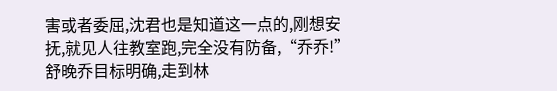害或者委屈,沈君也是知道这一点的,刚想安抚,就见人往教室跑,完全没有防备,“乔乔!”
舒晚乔目标明确,走到林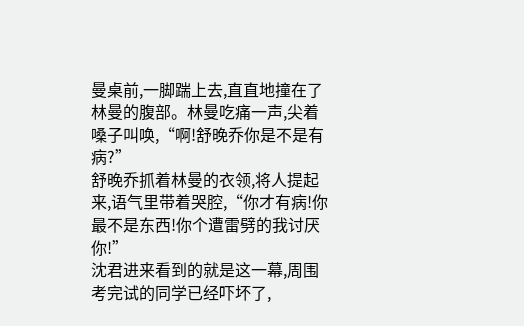曼桌前,一脚踹上去,直直地撞在了林曼的腹部。林曼吃痛一声,尖着嗓子叫唤,“啊!舒晚乔你是不是有病?”
舒晚乔抓着林曼的衣领,将人提起来,语气里带着哭腔,“你才有病!你最不是东西!你个遭雷劈的我讨厌你!”
沈君进来看到的就是这一幕,周围考完试的同学已经吓坏了,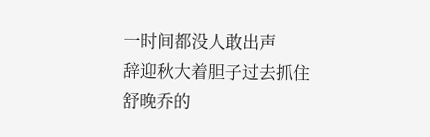一时间都没人敢出声
辞迎秋大着胆子过去抓住舒晚乔的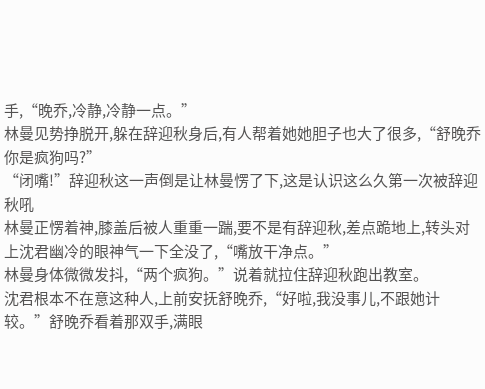手,“晚乔,冷静,冷静一点。”
林曼见势挣脱开,躲在辞迎秋身后,有人帮着她她胆子也大了很多,“舒晚乔你是疯狗吗?”
“闭嘴!”辞迎秋这一声倒是让林曼愣了下,这是认识这么久第一次被辞迎秋吼
林曼正愣着神,膝盖后被人重重一踹,要不是有辞迎秋,差点跪地上,转头对上沈君幽冷的眼神气一下全没了,“嘴放干净点。”
林曼身体微微发抖,“两个疯狗。”说着就拉住辞迎秋跑出教室。
沈君根本不在意这种人,上前安抚舒晚乔,“好啦,我没事儿,不跟她计较。”舒晚乔看着那双手,满眼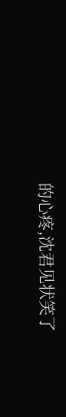的心疼,沈君见状笑了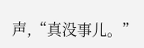声,“真没事儿。”